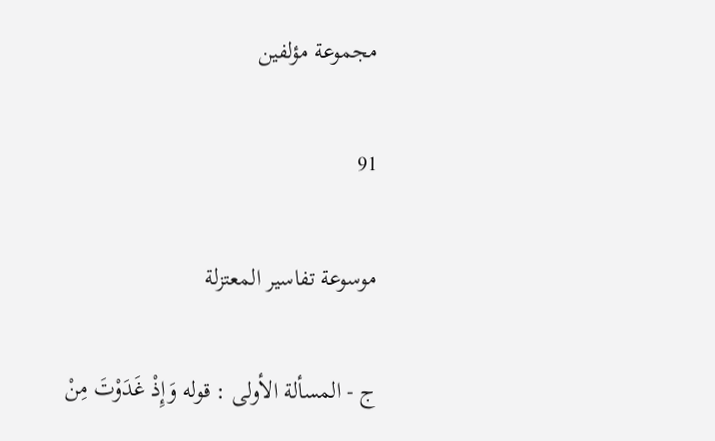مجموعة مؤلفين

91

موسوعة تفاسير المعتزلة

ج - المسألة الأولى : قوله وَإِذْ غَدَوْتَ مِنْ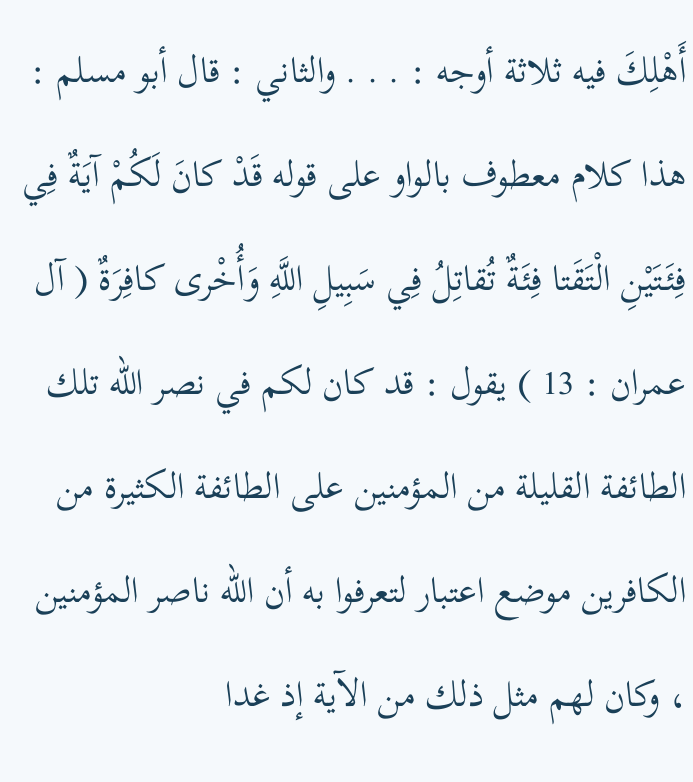أَهْلِكَ فيه ثلاثة أوجه : . . . والثاني : قال أبو مسلم : هذا كلام معطوف بالواو على قوله قَدْ كانَ لَكُمْ آيَةٌ فِي فِئَتَيْنِ الْتَقَتا فِئَةٌ تُقاتِلُ فِي سَبِيلِ اللَّهِ وَأُخْرى كافِرَةٌ ( آل عمران : 13 ) يقول : قد كان لكم في نصر اللّه تلك الطائفة القليلة من المؤمنين على الطائفة الكثيرة من الكافرين موضع اعتبار لتعرفوا به أن اللّه ناصر المؤمنين ، وكان لهم مثل ذلك من الآية إذ غدا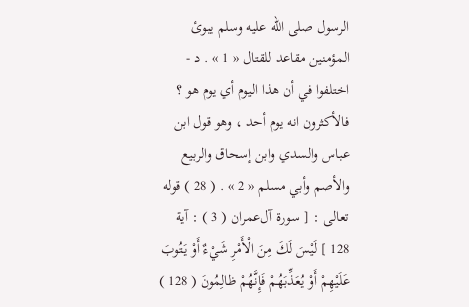الرسول صلى اللّه عليه وسلم يبوئ المؤمنين مقاعد للقتال « 1 » . د - اختلفوا في أن هذا اليوم أي يوم هو ؟ فالأكثرون انه يوم أحد ، وهو قول ابن عباس والسدي وابن إسحاق والربيع والأصم وأبي مسلم « 2 » . ( 28 ) قوله تعالى : [ سورة آل‌عمران ( 3 ) : آية 128 ] لَيْسَ لَكَ مِنَ الْأَمْرِ شَيْءٌ أَوْ يَتُوبَ عَلَيْهِمْ أَوْ يُعَذِّبَهُمْ فَإِنَّهُمْ ظالِمُونَ ( 128 )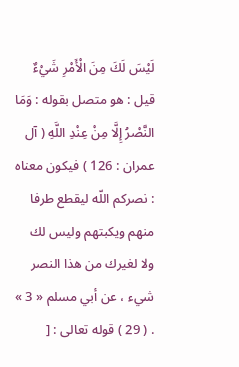لَيْسَ لَكَ مِنَ الْأَمْرِ شَيْءٌ قيل : هو متصل بقوله : وَمَا النَّصْرُ إِلَّا مِنْ عِنْدِ اللَّهِ ( آل عمران : 126 ) فيكون معناه : نصركم اللّه ليقطع طرفا منهم ويكبتهم وليس لك ولا لغيرك من هذا النصر شيء ، عن أبي مسلم « 3 » . ( 29 ) قوله تعالى : [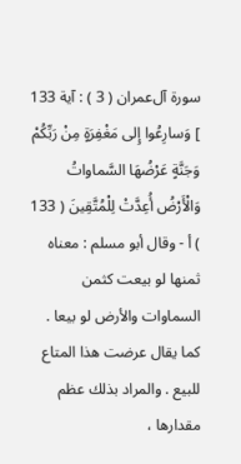سورة آل‌عمران ( 3 ) : آية 133 ] وَسارِعُوا إِلى مَغْفِرَةٍ مِنْ رَبِّكُمْ وَجَنَّةٍ عَرْضُهَا السَّماواتُ وَالْأَرْضُ أُعِدَّتْ لِلْمُتَّقِينَ ( 133 ) أ - وقال أبو مسلم : معناه ثمنها لو بيعت كثمن السماوات والأرض لو بيعا . كما يقال عرضت هذا المتاع للبيع . والمراد بذلك عظم مقدارها ،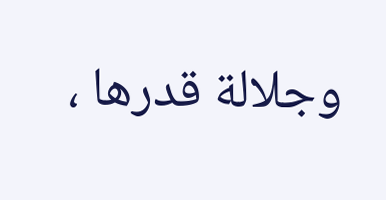وجلالة قدرها ،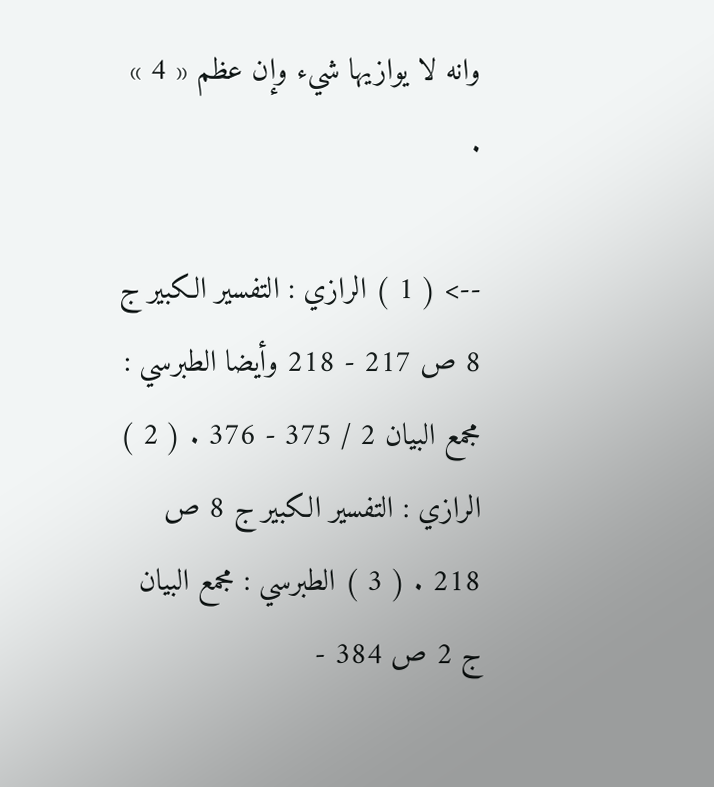وانه لا يوازيها شيء وإن عظم « 4 » .

--> ( 1 ) الرازي : التفسير الكبير ج 8 ص 217 - 218 وأيضا الطبرسي : مجمع البيان 2 / 375 - 376 . ( 2 ) الرازي : التفسير الكبير ج 8 ص 218 . ( 3 ) الطبرسي : مجمع البيان ج 2 ص 384 -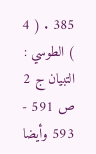385 . ( 4 ) الطوسي : التبيان ج 2 ص 591 - 593 وأيضا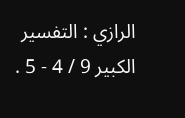الرازي : التفسير الكبير 9 / 4 - 5 .